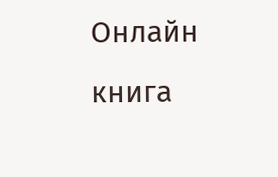Онлайн книга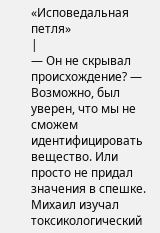«Исповедальная петля»
|
— Он не скрывал происхождение? — Возможно, был уверен, что мы не сможем идентифицировать вещество. Или просто не придал значения в спешке. Михаил изучал токсикологический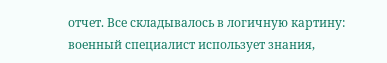отчет. Все складывалось в логичную картину: военный специалист использует знания,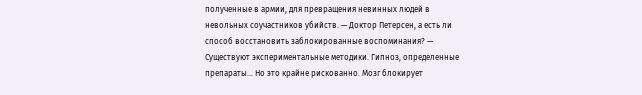полученные в армии, для превращения невинных людей в невольных соучастников убийств. — Доктор Петерсен, а есть ли способ восстановить заблокированные воспоминания? — Существуют экспериментальные методики. Гипноз, определенные препараты… Но это крайне рискованно. Мозг блокирует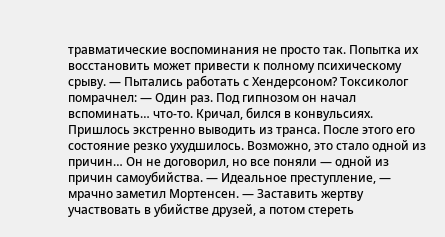травматические воспоминания не просто так. Попытка их восстановить может привести к полному психическому срыву. — Пытались работать с Хендерсоном? Токсиколог помрачнел: — Один раз. Под гипнозом он начал вспоминать… что-то. Кричал, бился в конвульсиях. Пришлось экстренно выводить из транса. После этого его состояние резко ухудшилось. Возможно, это стало одной из причин… Он не договорил, но все поняли — одной из причин самоубийства. — Идеальное преступление, — мрачно заметил Мортенсен. — Заставить жертву участвовать в убийстве друзей, а потом стереть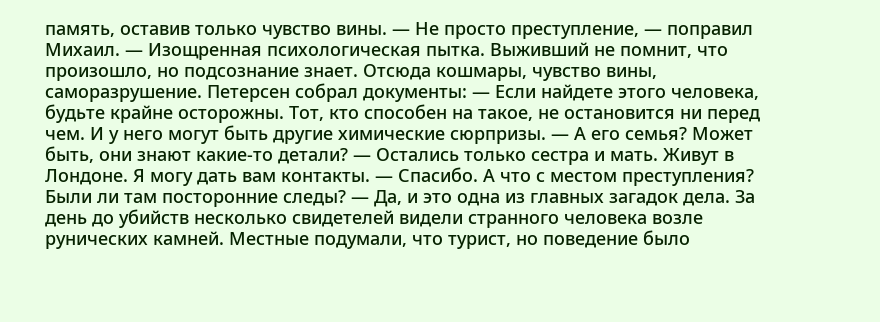память, оставив только чувство вины. — Не просто преступление, — поправил Михаил. — Изощренная психологическая пытка. Выживший не помнит, что произошло, но подсознание знает. Отсюда кошмары, чувство вины, саморазрушение. Петерсен собрал документы: — Если найдете этого человека, будьте крайне осторожны. Тот, кто способен на такое, не остановится ни перед чем. И у него могут быть другие химические сюрпризы. — А его семья? Может быть, они знают какие-то детали? — Остались только сестра и мать. Живут в Лондоне. Я могу дать вам контакты. — Спасибо. А что с местом преступления? Были ли там посторонние следы? — Да, и это одна из главных загадок дела. За день до убийств несколько свидетелей видели странного человека возле рунических камней. Местные подумали, что турист, но поведение было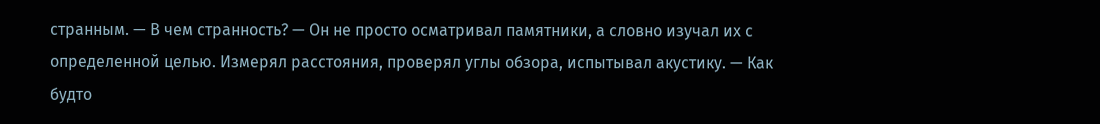странным. — В чем странность? — Он не просто осматривал памятники, а словно изучал их с определенной целью. Измерял расстояния, проверял углы обзора, испытывал акустику. — Как будто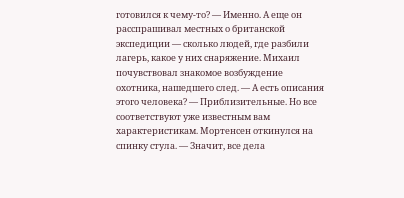готовился к чему-то? — Именно. А еще он расспрашивал местных о британской экспедиции — сколько людей, где разбили лагерь, какое у них снаряжение. Михаил почувствовал знакомое возбуждение охотника, нашедшего след. — А есть описания этого человека? — Приблизительные. Но все соответствуют уже известным вам характеристикам. Мортенсен откинулся на спинку стула. — Значит, все дела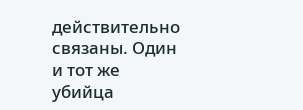действительно связаны. Один и тот же убийца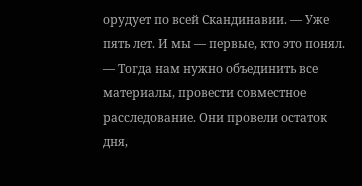орудует по всей Скандинавии. — Уже пять лет. И мы — первые, кто это понял. — Тогда нам нужно объединить все материалы, провести совместное расследование. Они провели остаток дня,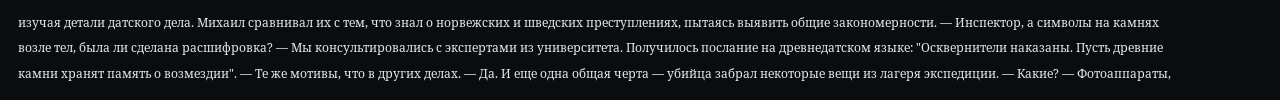изучая детали датского дела. Михаил сравнивал их с тем, что знал о норвежских и шведских преступлениях, пытаясь выявить общие закономерности. — Инспектор, а символы на камнях возле тел, была ли сделана расшифровка? — Мы консультировались с экспертами из университета. Получилось послание на древнедатском языке: "Осквернители наказаны. Пусть древние камни хранят память о возмездии". — Те же мотивы, что в других делах. — Да. И еще одна общая черта — убийца забрал некоторые вещи из лагеря экспедиции. — Какие? — Фотоаппараты,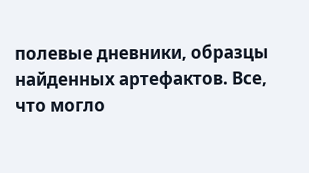полевые дневники, образцы найденных артефактов. Все, что могло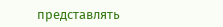представлять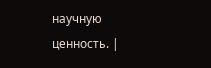научную ценность. |